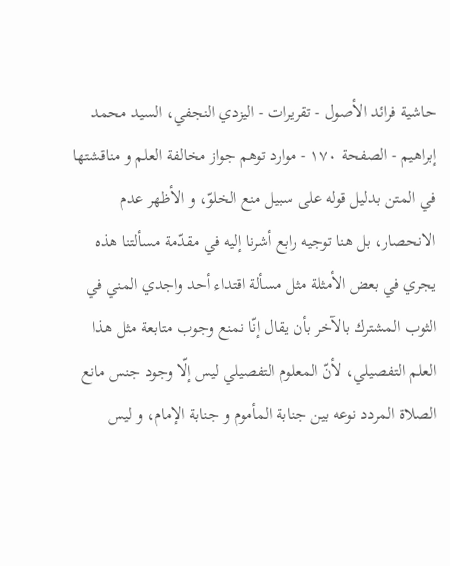حاشية فرائد الأصول - تقريرات - اليزدي النجفي، السيد محمد إبراهيم - الصفحة ١٧٠ - موارد توهم جواز مخالفة العلم و مناقشتها
في المتن بدليل قوله على سبيل منع الخلوّ، و الأظهر عدم الانحصار، بل هنا توجيه رابع أشرنا إليه في مقدّمة مسألتنا هذه يجري في بعض الأمثلة مثل مسألة اقتداء أحد واجدي المني في الثوب المشترك بالآخر بأن يقال إنّا نمنع وجوب متابعة مثل هذا العلم التفصيلي، لأنّ المعلوم التفصيلي ليس إلّا وجود جنس مانع الصلاة المردد نوعه بين جنابة المأموم و جنابة الإمام، و ليس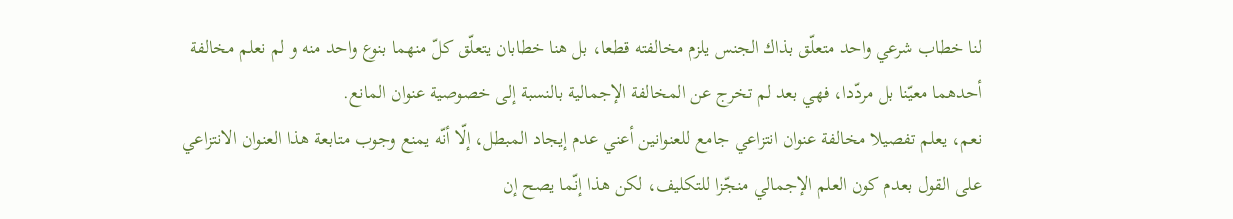لنا خطاب شرعي واحد متعلّق بذاك الجنس يلزم مخالفته قطعا، بل هنا خطابان يتعلّق كلّ منهما بنوع واحد منه و لم نعلم مخالفة أحدهما معيّنا بل مردّدا، فهي بعد لم تخرج عن المخالفة الإجمالية بالنسبة إلى خصوصية عنوان المانع.
نعم، يعلم تفصيلا مخالفة عنوان انتزاعي جامع للعنوانين أعني عدم إيجاد المبطل، إلّا أنّه يمنع وجوب متابعة هذا العنوان الانتزاعي على القول بعدم كون العلم الإجمالي منجّزا للتكليف، لكن هذا إنّما يصح إن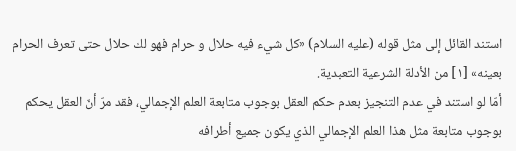استند القائل إلى مثل قوله (عليه السلام) «كل شيء فيه حلال و حرام فهو لك حلال حتى تعرف الحرام بعينه» [١] من الأدلة الشرعية التعبدية.
أمّا لو استند في عدم التنجيز بعدم حكم العقل بوجوب متابعة العلم الإجمالي، فقد مرّ أنّ العقل يحكم بوجوب متابعة مثل هذا العلم الإجمالي الذي يكون جميع أطرافه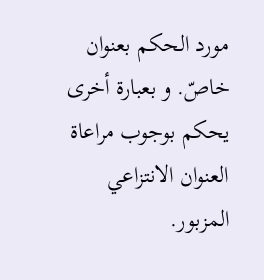مورد الحكم بعنوان خاصّ. و بعبارة أخرى يحكم بوجوب مراعاة العنوان الانتزاعي المزبور.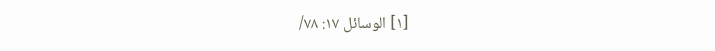[١] الوسائل ١٧: ٧٨/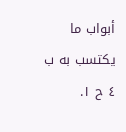أبواب ما يكتسب به ب ٤ ح ١.